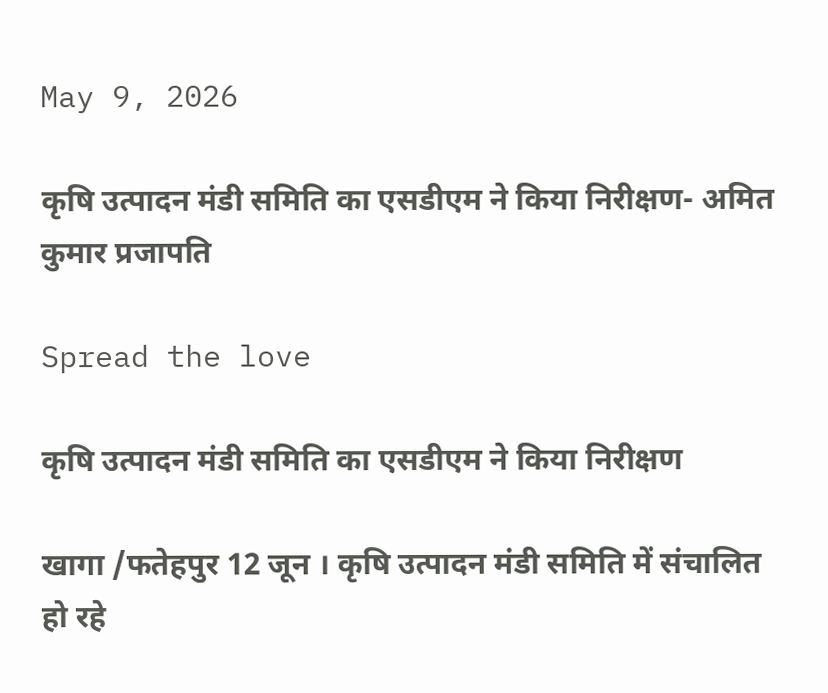May 9, 2026

कृषि उत्पादन मंडी समिति का एसडीएम ने किया निरीक्षण- अमित कुमार प्रजापति

Spread the love

कृषि उत्पादन मंडी समिति का एसडीएम ने किया निरीक्षण

खागा /फतेहपुर 12 जून । कृषि उत्पादन मंडी समिति में संचालित हो रहे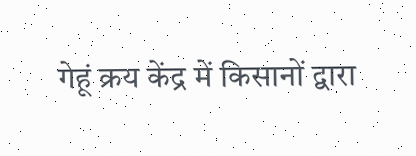गेहूं क्रय केंद्र में किसानों द्वारा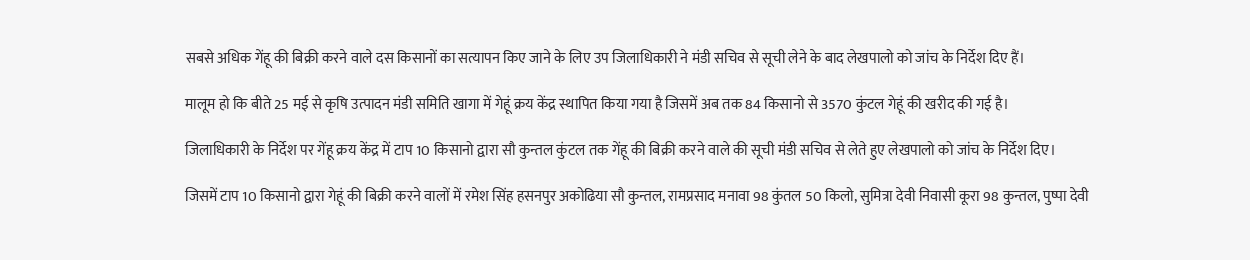सबसे अधिक गेंहू की बिक्री करने वाले दस किसानों का सत्यापन किए जाने के लिए उप जिलाधिकारी ने मंडी सचिव से सूची लेने के बाद लेखपालो को जांच के निर्देश दिए हैं।

मालूम हो कि बीते 25 मई से कृषि उत्पादन मंडी समिति खागा में गेहूं क्रय केंद्र स्थापित किया गया है जिसमें अब तक 84 किसानो से 3570 कुंटल गेहूं की खरीद की गई है।

जिलाधिकारी के निर्देश पर गेंहू क्रय केंद्र में टाप 10 किसानो द्वारा सौ कुन्तल कुंटल तक गेंहू की बिक्री करने वाले की सूची मंडी सचिव से लेते हुए लेखपालो को जांच के निर्देश दिए।

जिसमें टाप 10 किसानो द्वारा गेहूं की बिक्री करने वालों में रमेश सिंह हसनपुर अकोढिया सौ कुन्तल, रामप्रसाद मनावा 98 कुंतल 50 किलो, सुमित्रा देवी निवासी कूरा 98 कुन्तल, पुष्पा देवी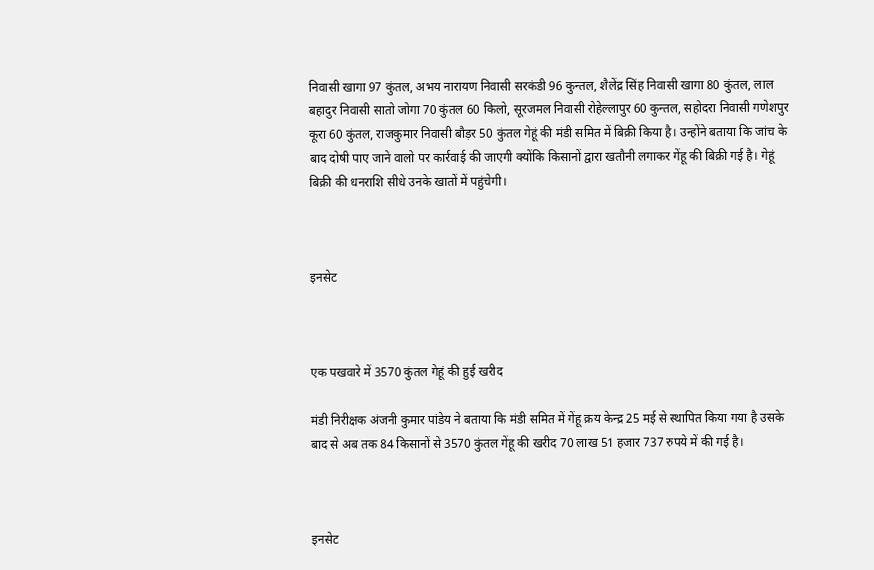निवासी खागा 97 कुंतल, अभय नारायण निवासी सरकंडी 96 कुन्तल, शैलेंद्र सिंह निवासी खागा 80 कुंतल, लाल बहादुर निवासी सातो जोगा 70 कुंतल 60 किलो, सूरजमल निवासी रोहेल्लापुर 60 कुन्तल, सहोदरा निवासी गणेशपुर कूरा 60 कुंतल, राजकुमार निवासी बौड़र 50 कुंतल गेहूं की मंडी समित में बिक्री किया है। उन्होंने बताया कि जांच के बाद दोषी पाए जाने वालो पर कार्रवाई की जाएगी क्योंकि किसानों द्वारा खतौनी लगाकर गेंहू की बिक्री गई है। गेहूं बिक्री की धनराशि सीधे उनके खातों में पहुंचेगी।



इनसेट



एक पखवारे में 3570 कुंतल गेहूं की हुई खरीद

मंडी निरीक्षक अंजनी कुमार पांडेय ने बताया कि मंडी समित में गेंहू क्रय केन्द्र 25 मई से स्थापित किया गया है उसके बाद से अब तक 84 किसानों से 3570 कुंतल गेंहू की खरीद 70 लाख 51 हजार 737 रुपये में की गई है।



इनसेट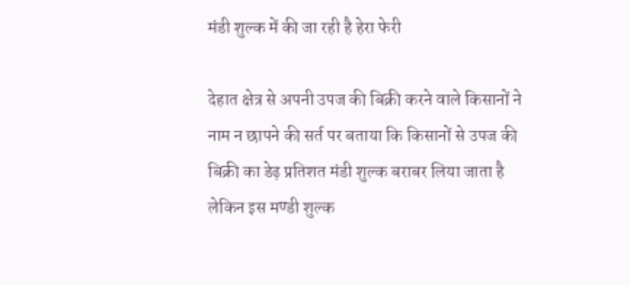मंडी शुल्क में की जा रही है हेरा फेरी

देहात क्षेत्र से अपनी उपज की बिक्री करने वाले किसानों ने नाम न छापने की सर्त पर बताया कि किसानों से उपज की बिक्री का डेढ़ प्रतिशत मंडी शुल्क बराबर लिया जाता है लेकिन इस मण्डी शुल्क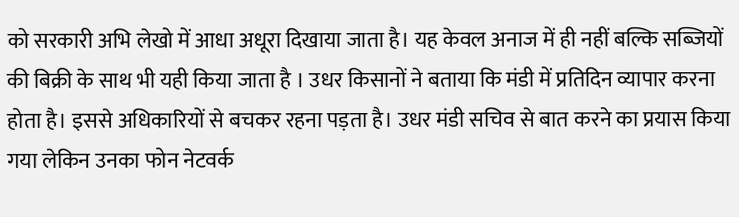को सरकारी अभि लेखो में आधा अधूरा दिखाया जाता है। यह केवल अनाज में ही नहीं बल्कि सब्जियों की बिक्री के साथ भी यही किया जाता है । उधर किसानों ने बताया कि मंडी में प्रतिदिन व्यापार करना होता है। इससे अधिकारियों से बचकर रहना पड़ता है। उधर मंडी सचिव से बात करने का प्रयास किया गया लेकिन उनका फोन नेटवर्क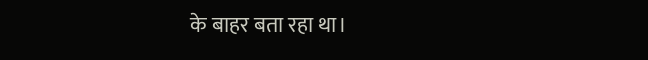के बाहर बता रहा था।